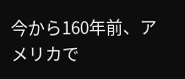今から160年前、アメリカで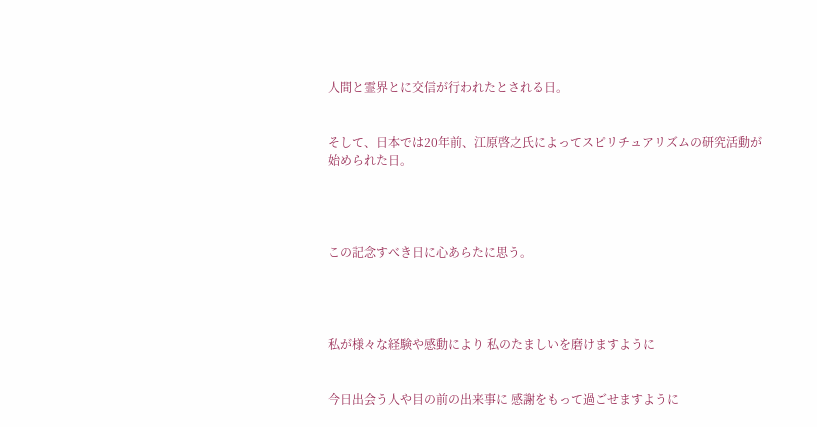人間と霊界とに交信が行われたとされる日。


そして、日本では20年前、江原啓之氏によってスピリチュアリズムの研究活動が始められた日。




この記念すべき日に心あらたに思う。




私が様々な経験や感動により 私のたましいを磨けますように


今日出会う人や目の前の出来事に 感謝をもって過ごせますように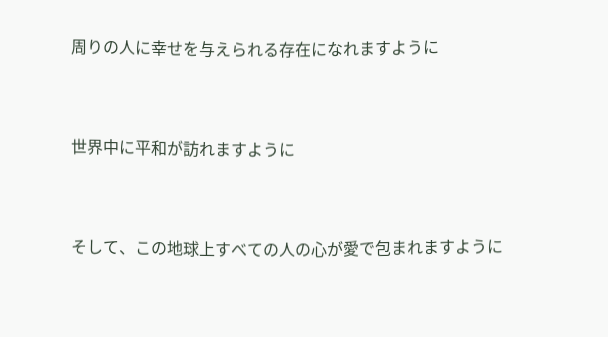周りの人に幸せを与えられる存在になれますように


世界中に平和が訪れますように


そして、この地球上すべての人の心が愛で包まれますように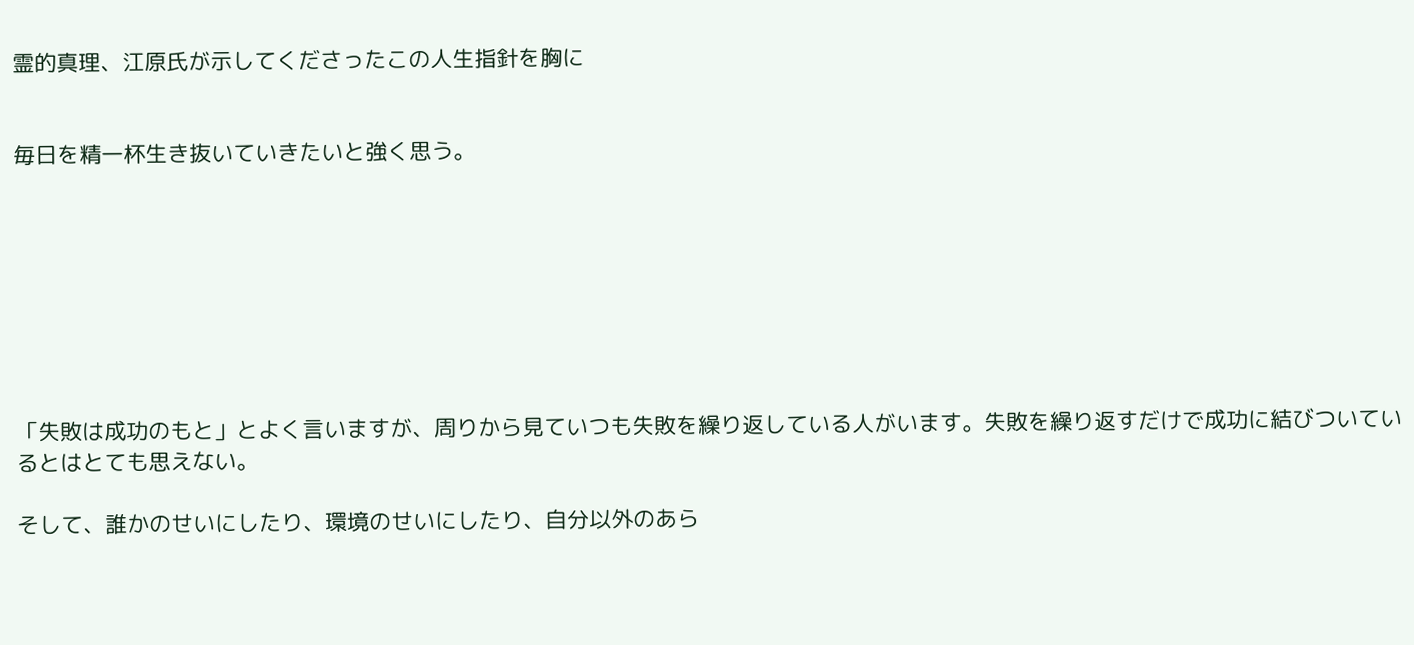霊的真理、江原氏が示してくださったこの人生指針を胸に


毎日を精一杯生き抜いていきたいと強く思う。








「失敗は成功のもと」とよく言いますが、周りから見ていつも失敗を繰り返している人がいます。失敗を繰り返すだけで成功に結びついているとはとても思えない。

そして、誰かのせいにしたり、環境のせいにしたり、自分以外のあら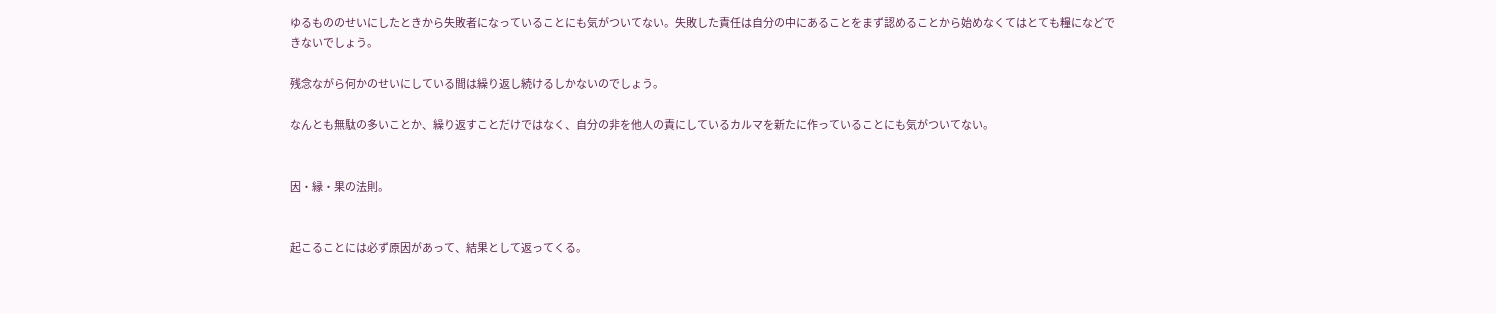ゆるもののせいにしたときから失敗者になっていることにも気がついてない。失敗した責任は自分の中にあることをまず認めることから始めなくてはとても糧になどできないでしょう。

残念ながら何かのせいにしている間は繰り返し続けるしかないのでしょう。

なんとも無駄の多いことか、繰り返すことだけではなく、自分の非を他人の責にしているカルマを新たに作っていることにも気がついてない。


因・縁・果の法則。


起こることには必ず原因があって、結果として返ってくる。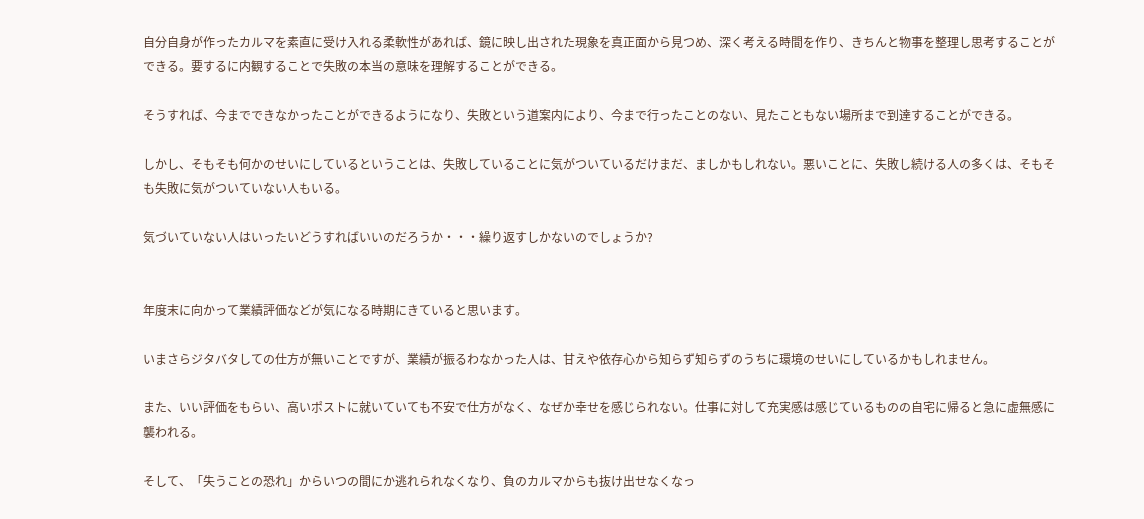自分自身が作ったカルマを素直に受け入れる柔軟性があれば、鏡に映し出された現象を真正面から見つめ、深く考える時間を作り、きちんと物事を整理し思考することができる。要するに内観することで失敗の本当の意味を理解することができる。

そうすれば、今までできなかったことができるようになり、失敗という道案内により、今まで行ったことのない、見たこともない場所まで到達することができる。

しかし、そもそも何かのせいにしているということは、失敗していることに気がついているだけまだ、ましかもしれない。悪いことに、失敗し続ける人の多くは、そもそも失敗に気がついていない人もいる。

気づいていない人はいったいどうすればいいのだろうか・・・繰り返すしかないのでしょうか?


年度末に向かって業績評価などが気になる時期にきていると思います。

いまさらジタバタしての仕方が無いことですが、業績が振るわなかった人は、甘えや依存心から知らず知らずのうちに環境のせいにしているかもしれません。

また、いい評価をもらい、高いポストに就いていても不安で仕方がなく、なぜか幸せを感じられない。仕事に対して充実感は感じているものの自宅に帰ると急に虚無感に襲われる。

そして、「失うことの恐れ」からいつの間にか逃れられなくなり、負のカルマからも抜け出せなくなっ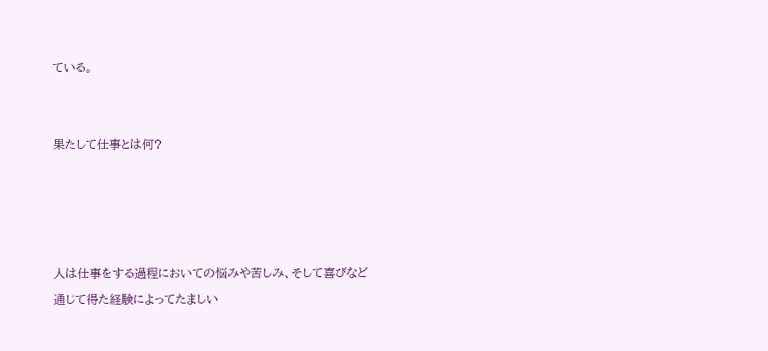ている。


果たして仕事とは何?




人は仕事をする過程においての悩みや苦しみ、そして喜びなど通じて得た経験によってたましい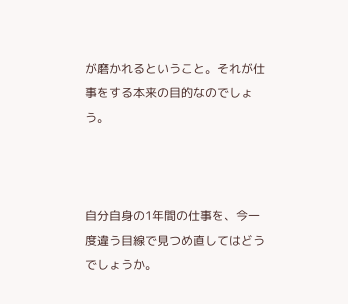が磨かれるということ。それが仕事をする本来の目的なのでしょう。



自分自身の1年間の仕事を、今一度違う目線で見つめ直してはどうでしょうか。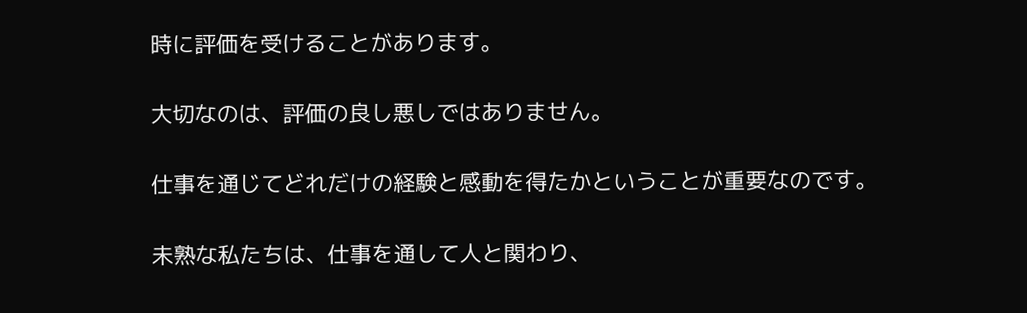時に評価を受けることがあります。

大切なのは、評価の良し悪しではありません。

仕事を通じてどれだけの経験と感動を得たかということが重要なのです。

未熟な私たちは、仕事を通して人と関わり、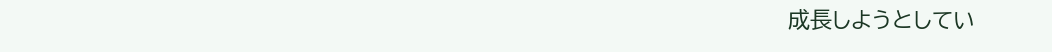成長しようとしてい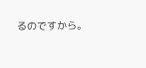るのですから。